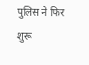पुलिस ने फिर शुरू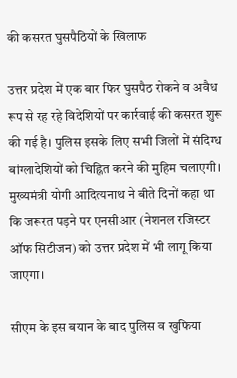की कसरत घुसपैठियों के खिलाफ

उत्तर प्रदेश में एक बार फिर घुसपैठ रोकने व अवैध रूप से रह रहे विदेशियों पर कार्रवाई की कसरत शुरू की गई है। पुलिस इसके लिए सभी जिलों में संदिग्ध बांग्लादेशियों को चिह्नित करने की मुहिम चलाएगी। मुख्यमंत्री योगी आदित्यनाथ ने बीते दिनों कहा था कि जरूरत पड़ने पर एनसीआर (नेशनल रजिस्टर ऑफ सिटीजन) को उत्तर प्रदेश में भी लागू किया जाएगा।

सीएम के इस बयान के बाद पुलिस व खुफिया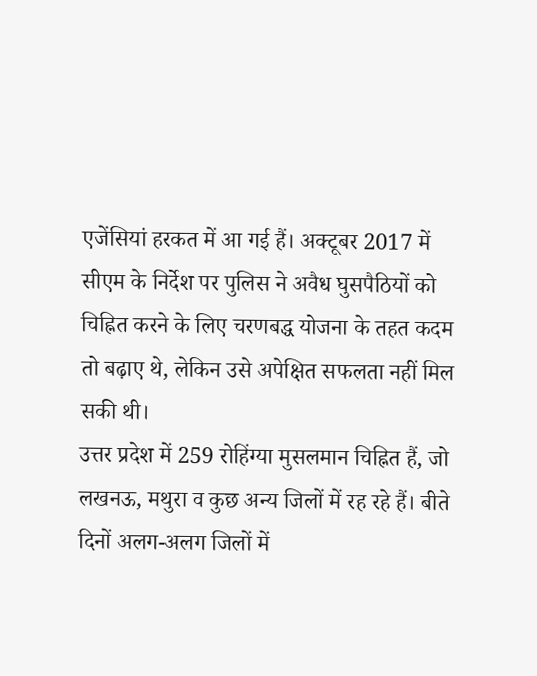एजेंसियां हरकत में आ गई हैं। अक्टूबर 2017 में सीएम के निर्देश पर पुलिस ने अवैध घुसपैठियों को चिह्नित करने के लिए चरणबद्ध योजना के तहत कदम तो बढ़ाए थे, लेकिन उसे अपेक्षित सफलता नहीं मिल सकी थी।
उत्तर प्रदेश में 259 रोहिंग्या मुसलमान चिह्नित हैं, जो लखनऊ, मथुरा व कुछ अन्य जिलों में रह रहे हैं। बीते दिनों अलग-अलग जिलों में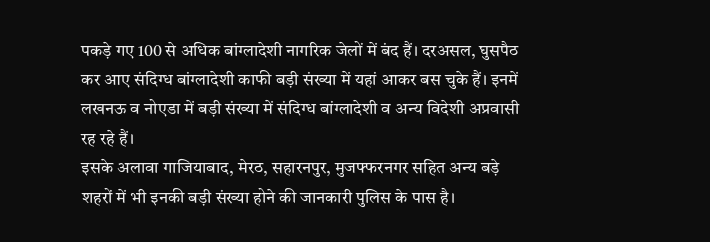पकड़े गए 100 से अधिक बांग्लादेशी नागरिक जेलों में बंद हैं। दरअसल, घुसपैठ कर आए संदिग्ध बांग्लादेशी काफी बड़ी संख्या में यहां आकर बस चुके हैं। इनमें लखनऊ व नोएडा में बड़ी संख्या में संदिग्ध बांग्लादेशी व अन्य विदेशी अप्रवासी रह रहे हैं।
इसके अलावा गाजियाबाद, मेरठ, सहारनपुर, मुजफ्फरनगर सहित अन्य बड़े शहरों में भी इनकी बड़ी संख्या होने की जानकारी पुलिस के पास है।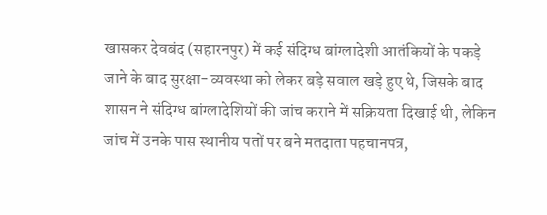खासकर देवबंद (सहारनपुर) में कई संदिग्ध बांग्लादेशी आतंकियों के पकड़े जाने के बाद सुरक्षा-व्यवस्था को लेकर बड़े सवाल खड़े हुए थे, जिसके बाद शासन ने संदिग्ध बांग्लादेशियों की जांच कराने में सक्रियता दिखाई थी, लेकिन जांच में उनके पास स्थानीय पतों पर बने मतदाता पहचानपत्र,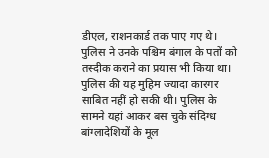डीएल, राशनकार्ड तक पाए गए थे।
पुलिस ने उनके पश्चिम बंगाल के पतों को तस्दीक कराने का प्रयास भी किया था। पुलिस की यह मुहिम ज्यादा कारगर साबित नहीं हो सकी थी। पुलिस के सामने यहां आकर बस चुके संदिग्ध बांग्लादेशियों के मूल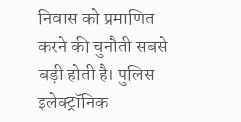निवास को प्रमाणित करने की चुनौती सबसे बड़ी होती है। पुलिस इलेक्ट्रॉनिक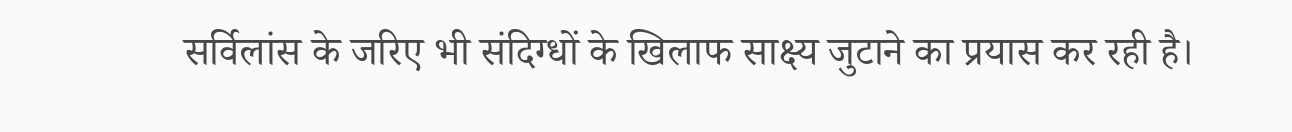सर्विलांस के जरिए भी संदिग्धों के खिलाफ साक्ष्य जुटाने का प्रयास कर रही है।